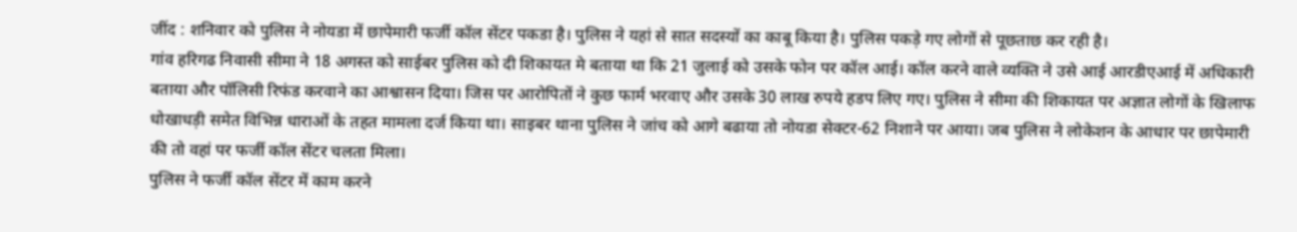जींद : शनिवार को पुलिस ने नोयडा में छापेमारी फर्जी कॉल सेंटर पकडा है। पुलिस ने यहां से सात सदस्यों का काबू किया है। पुलिस पकड़े गए लोगों से पूछताछ कर रही है।
गांव हरिगढ निवासी सीमा ने 18 अगस्त को साईबर पुलिस को दी शिकायत मे बताया था कि 21 जुलाई को उसके फोन पर कॉल आई। कॉल करने वाले व्यक्ति ने उसे आई आरडीएआई में अधिकारी बताया और पॉलिसी रिफंड करवाने का आश्वासन दिया। जिस पर आरोपितों ने कुछ फार्म भरवाए और उसके 30 लाख रुपये हडप लिए गए। पुलिस ने सीमा की शिकायत पर अज्ञात लोगों के खिलाफ धोखाधड़ी समेत विभिन्न धाराओं के तहत मामला दर्ज किया था। साइबर थाना पुलिस ने जांच को आगे बढाया तो नोयडा सेक्टर-62 निशाने पर आया। जब पुलिस ने लोकेशन के आधार पर छापेमारी की तो वहां पर फर्जी कॉल सेंटर चलता मिला।
पुलिस ने फर्जी कॉल सेंटर में काम करने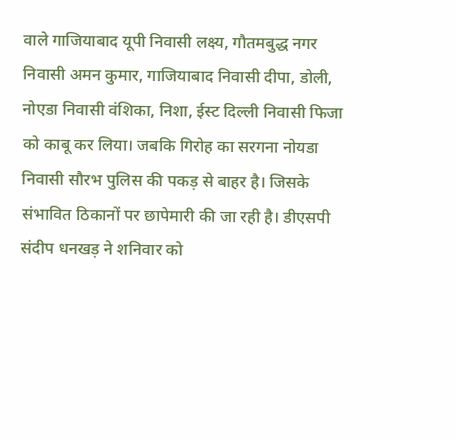वाले गाजियाबाद यूपी निवासी लक्ष्य, गौतमबुद्ध नगर निवासी अमन कुमार, गाजियाबाद निवासी दीपा, डोली, नोएडा निवासी वंशिका, निशा, ईस्ट दिल्ली निवासी फिजा को काबू कर लिया। जबकि गिरोह का सरगना नोयडा निवासी सौरभ पुलिस की पकड़ से बाहर है। जिसके संभावित ठिकानों पर छापेमारी की जा रही है। डीएसपी संदीप धनखड़ ने शनिवार को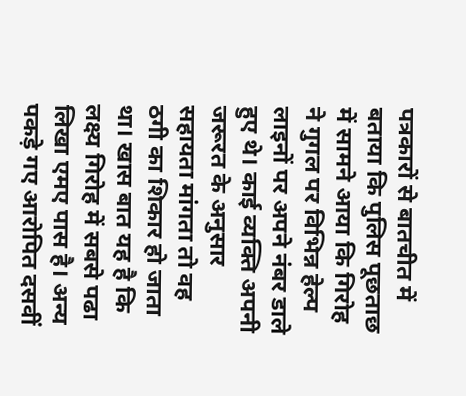पत्रकारों से बातचीत में बताया कि पुलिस पूछताछ में सामने आया कि गिरोह ने गुगल पर विभिन्न हेल्प लाइनों पर अपने नंबर डाले हुए थे। काई व्यक्ति अपनी जरूरत के अनुसार सहायता मांगता तो वह ठगी का शिकार हो जाता था। खास बात यह है कि लक्ष्य गिरोह में सबसे पढा लिखा एमए पास है। अन्य पकड़े गए आरोपित दसवीं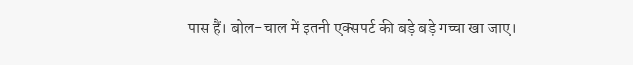पास हैं। बोल-चाल में इतनी एक्सपर्ट की बड़े बड़े गच्चा खा जाए।